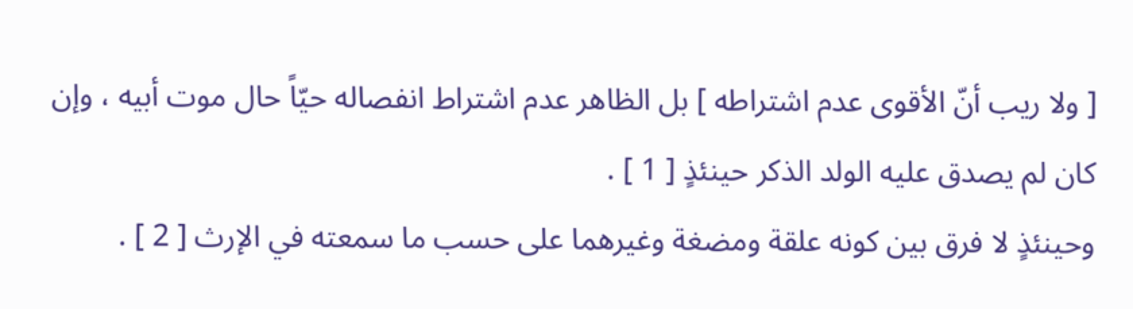[ ولا ريب أنّ الأقوى عدم اشتراطه ] بل الظاهر عدم اشتراط انفصاله حيّاً حال موت أبيه ، وإن كان لم يصدق عليه الولد الذكر حينئذٍ [ 1 ] .
وحينئذٍ لا فرق بين كونه علقة ومضغة وغيرهما على حسب ما سمعته في الإرث [ 2 ] .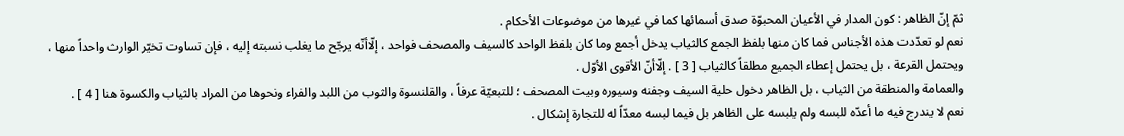ثمّ إنّ الظاهر : كون المدار في الأعيان المحبوّة صدق أسمائها كما في غيرها من موضوعات الأحكام .
نعم لو تعدّدت هذه الأجناس فما كان منها بلفظ الجمع كالثياب يدخل أجمع وما كان بلفظ الواحد كالسيف والمصحف فواحد ، إلّاأنّه يرجّح ما يغلب نسبته إليه ، فإن تساوت تخيّر الوارث واحداً منها ، ويحتمل القرعة ، بل يحتمل إعطاء الجميع مطلقاً كالثياب [ 3 ] . إلّاأنّ الأقوى الأوّل .
والعمامة والمنطقة من الثياب ، بل الظاهر دخول حلية السيف وجفنه وسيوره وبيت المصحف ؛ للتبعيّة عرفاً ، والقلنسوة والثوب من اللبد والفراء ونحوها من المراد بالثياب والكسوة هنا [ 4 ] .
نعم لا يندرج فيه ما أعدّه للبسه ولم يلبسه على الظاهر بل فيما لبسه معدّاً له للتجارة إشكال .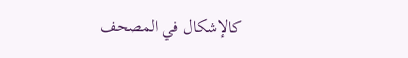كالإشكال في المصحف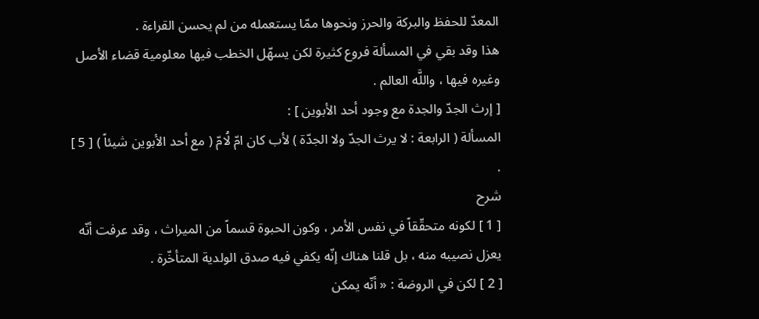المعدّ للحفظ والبركة والحرز ونحوها ممّا يستعمله من لم يحسن القراءة .
هذا وقد بقي في المسألة فروع كثيرة لكن يسهّل الخطب فيها معلومية قضاء الأصل وغيره فيها ، واللَّه العالم .
[ إرث الجدّ والجدة مع وجود أحد الأبوين ] :
المسألة ( الرابعة : لا يرث الجدّ ولا الجدّة ) لأب كان امّ لُامّ ( مع أحد الأبوين شيئاً ) [ 5 ] .
شرح
[ 1 ] لكونه متحقّقاً في نفس الأمر ، وكون الحبوة قسماً من الميراث ، وقد عرفت أنّه يعزل نصيبه منه ، بل قلنا هناك إنّه يكفي فيه صدق الولدية المتأخّرة .
[ 2 ] لكن في الروضة : « أنّه يمكن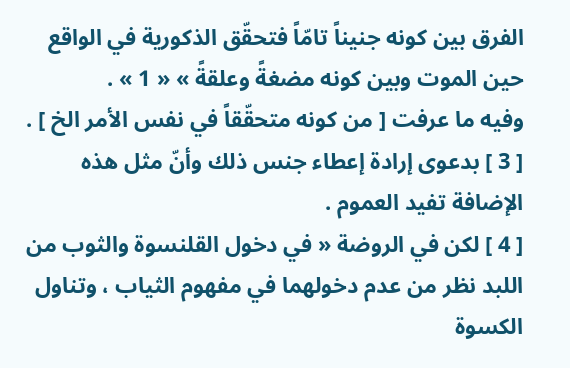الفرق بين كونه جنيناً تامّاً فتحقّق الذكورية في الواقع حين الموت وبين كونه مضغةً وعلقةً » « 1 » .
وفيه ما عرفت [ من كونه متحقّقاً في نفس الأمر الخ ] .
[ 3 ] بدعوى إرادة إعطاء جنس ذلك وأنّ مثل هذه الإضافة تفيد العموم .
[ 4 ] لكن في الروضة « في دخول القلنسوة والثوب من اللبد نظر من عدم دخولهما في مفهوم الثياب ، وتناول الكسوة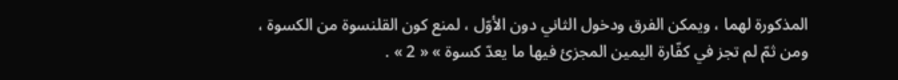المذكورة لهما ، ويمكن الفرق ودخول الثاني دون الأوّل ، لمنع كون القلنسوة من الكسوة ، ومن ثمّ لم تجز في كفّارة اليمين المجزئ فيها ما يعدّ كسوة » « 2 » .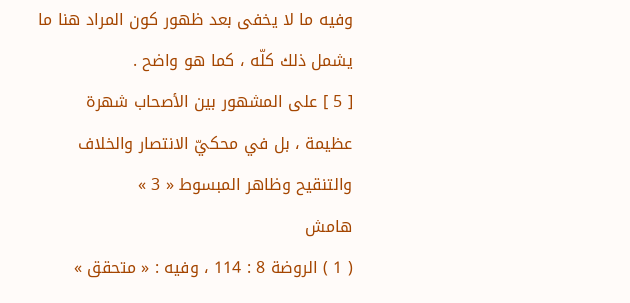وفيه ما لا يخفى بعد ظهور كون المراد هنا ما يشمل ذلك كلّه ، كما هو واضح .
[ 5 ] على المشهور بين الأصحاب شهرة عظيمة ، بل في محكيّ الانتصار والخلاف والتنقيح وظاهر المبسوط « 3 »
هامش
( 1 ) الروضة 8 : 114 ، وفيه : « متحقق »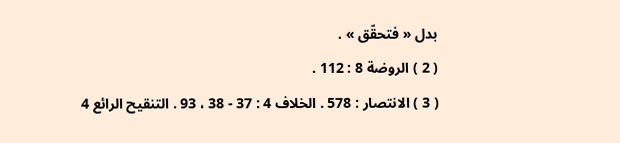بدل « فتحقّق » .
( 2 ) الروضة 8 : 112 .
( 3 ) الانتصار : 578 . الخلاف 4 : 37 - 38 ، 93 . التنقيح الرائع 4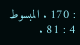: 170 . المبسوط 4 : 81 .